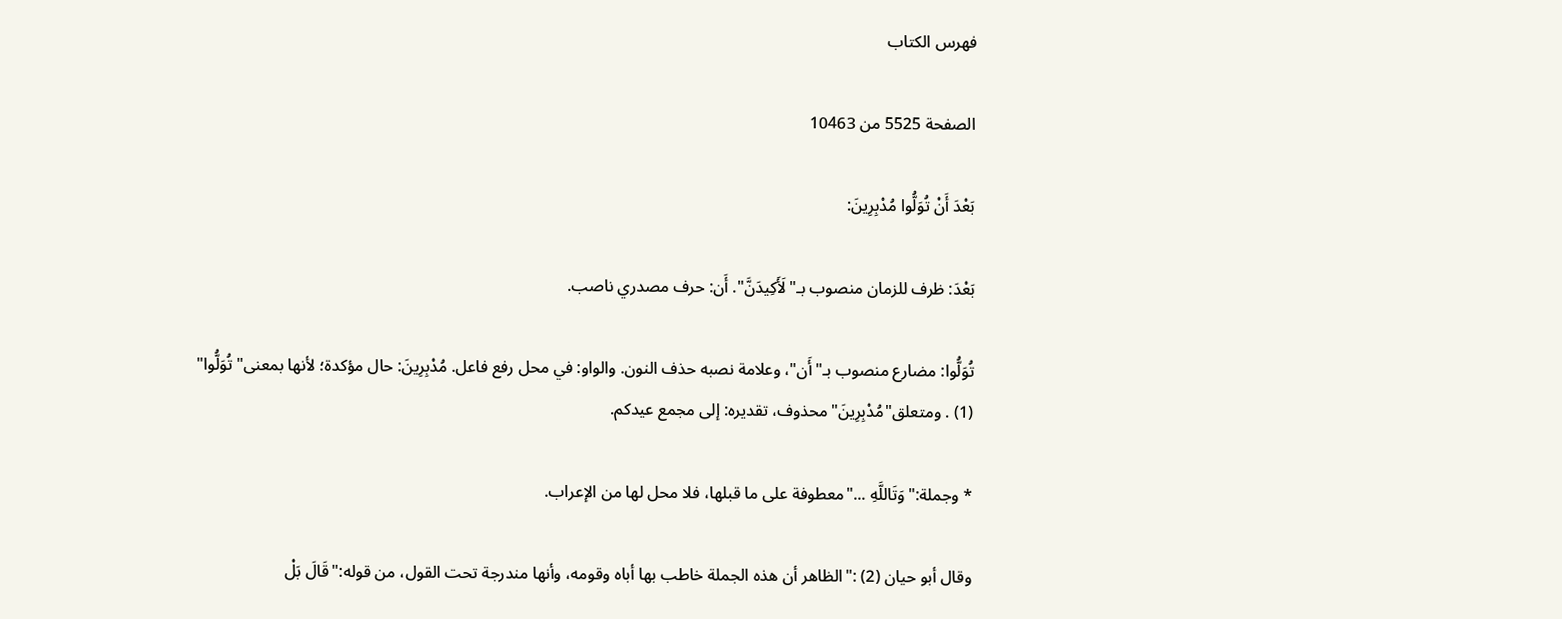فهرس الكتاب

الصفحة 5525 من 10463

بَعْدَ أَنْ تُوَلُّوا مُدْبِرِينَ:

بَعْدَ: ظرف للزمان منصوب بـ"لَأَكِيدَنَّ". أَن: حرف مصدري ناصب.

تُوَلُّوا: مضارع منصوب بـ"أَن"، وعلامة نصبه حذف النون. والواو: في محل رفع فاعل. مُدْبِرِينَ: حال مؤكدة؛ لأنها بمعنى"تُوَلُّوا" (1) . ومتعلق"مُدْبِرِينَ"محذوف، تقديره: إلى مجمع عيدكم.

* وجملة:"وَتَاللَّهِ ..."معطوفة على ما قبلها، فلا محل لها من الإعراب.

وقال أبو حيان (2) :"الظاهر أن هذه الجملة خاطب بها أباه وقومه، وأنها مندرجة تحت القول، من قوله:"قَالَ بَلْ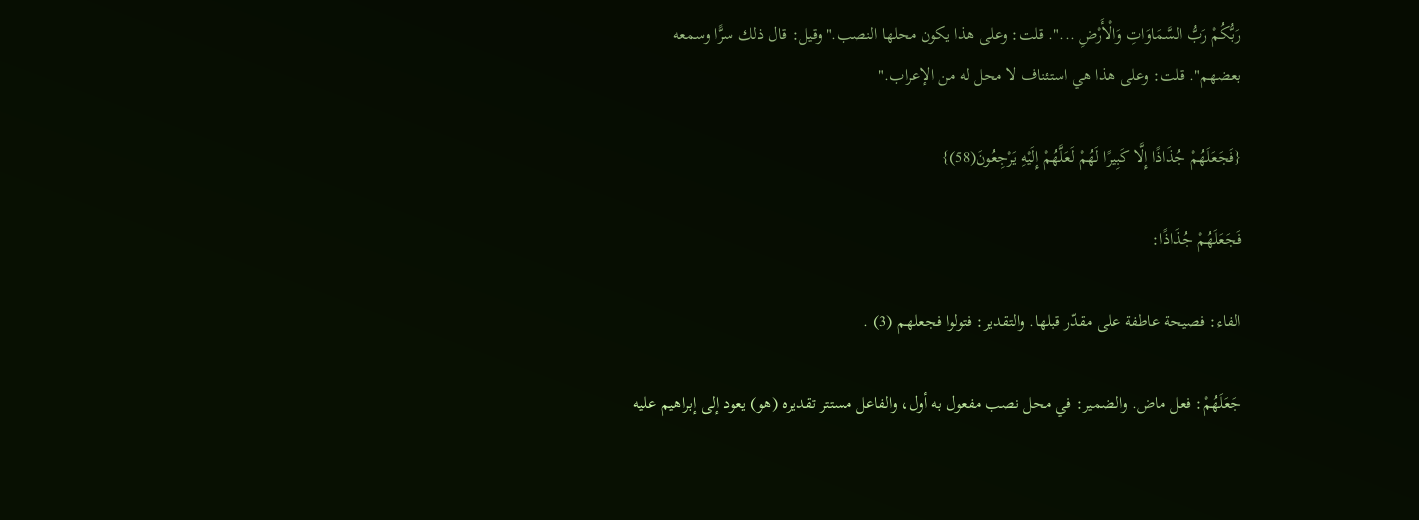رَبُّكُمْ رَبُّ السَّمَاوَاتِ وَالْأَرْضِ ...". قلت: وعلى هذا يكون محلها النصب."وقيل: قال ذلك سرًّا وسمعه بعضهم". قلت: وعلى هذا هي استئناف لا محل له من الإعراب."

{فَجَعَلَهُمْ جُذَاذًا إِلَّا كَبِيرًا لَهُمْ لَعَلَّهُمْ إِلَيْهِ يَرْجِعُونَ(58)}

فَجَعَلَهُمْ جُذَاذًا:

الفاء: فصيحة عاطفة على مقدّر قبلها. والتقدير: فتولوا فجعلهم (3) .

جَعَلَهُمْ: فعل ماض. والضمير: في محل نصب مفعول به أول، والفاعل مستتر تقديره (هو) يعود إلى إبراهيم عليه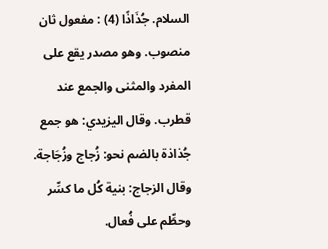السلام. جُذَاذًا (4) : مفعول ثان منصوب. وهو مصدر يقع على المفرد والمثنى والجمع عند قطرب. وقال اليزيدي: هو جمع جُذاذة بالضم نحو: زُجاج وزُجَاجة. وقال الزجاج: بنية كُل ما كسِّر وحطِّم على فُعال.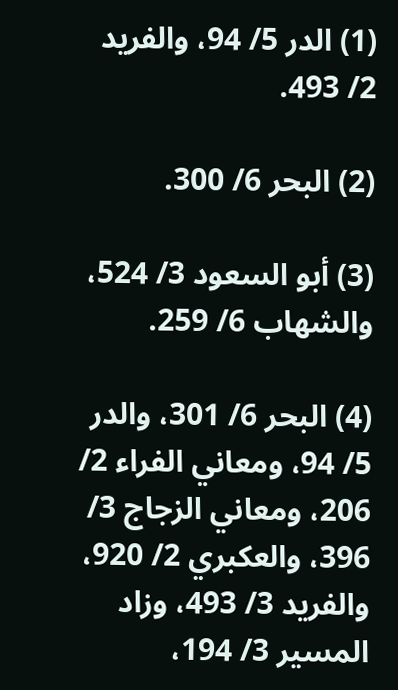(1) الدر 5/ 94، والفريد 2/ 493.

(2) البحر 6/ 300.

(3) أبو السعود 3/ 524، والشهاب 6/ 259.

(4) البحر 6/ 301، والدر 5/ 94، ومعاني الفراء 2/ 206، ومعاني الزجاج 3/ 396، والعكبري 2/ 920، والفريد 3/ 493، وزاد المسير 3/ 194،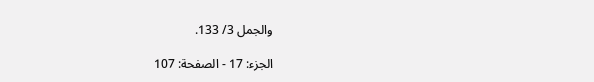والجمل 3/ 133.

الجزء: 17 - الصفحة: 107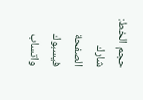حجم الخط:
شارك الصفحة
فيسبوك واتساب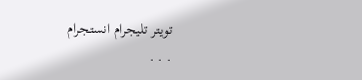تويتر تليجرام انستجرام
. . .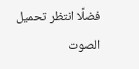فضلًا انتظر تحميل الصوت